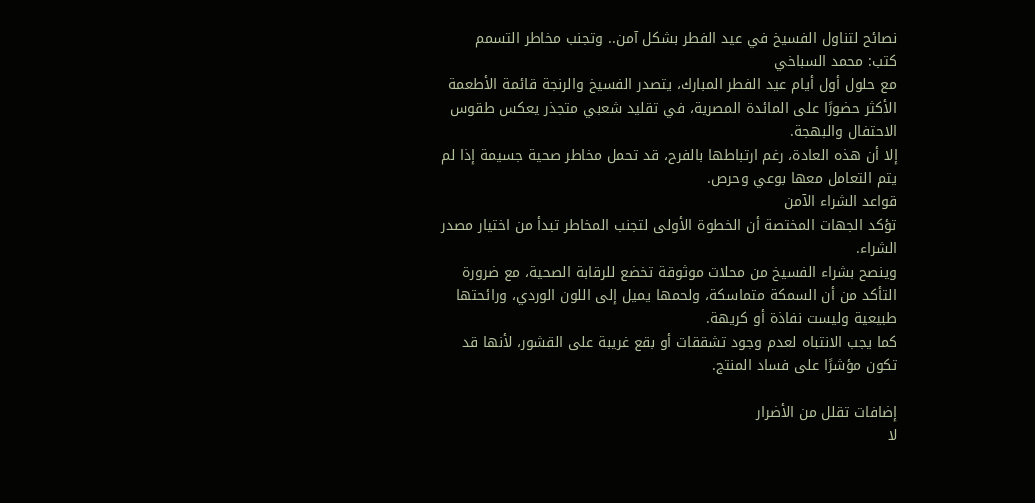نصائح لتناول الفسيخ في عيد الفطر بشكل آمن.. وتجنب مخاطر التسمم
كتب: محمد السباخي
مع حلول أول أيام عيد الفطر المبارك، يتصدر الفسيخ والرنجة قائمة الأطعمة الأكثر حضورًا على المائدة المصرية، في تقليد شعبي متجذر يعكس طقوس الاحتفال والبهجة.
إلا أن هذه العادة، رغم ارتباطها بالفرح، قد تحمل مخاطر صحية جسيمة إذا لم يتم التعامل معها بوعي وحرص.
قواعد الشراء الآمن
تؤكد الجهات المختصة أن الخطوة الأولى لتجنب المخاطر تبدأ من اختيار مصدر الشراء.
وينصح بشراء الفسيخ من محلات موثوقة تخضع للرقابة الصحية، مع ضرورة التأكد من أن السمكة متماسكة، ولحمها يميل إلى اللون الوردي، ورائحتها طبيعية وليست نفاذة أو كريهة.
كما يجب الانتباه لعدم وجود تشققات أو بقع غريبة على القشور، لأنها قد تكون مؤشرًا على فساد المنتج.

إضافات تقلل من الأضرار
لا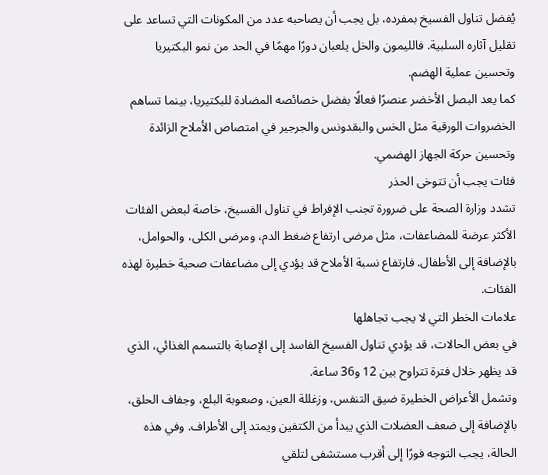يُفضل تناول الفسيخ بمفرده، بل يجب أن يصاحبه عدد من المكونات التي تساعد على تقليل آثاره السلبية. فالليمون والخل يلعبان دورًا مهمًا في الحد من نمو البكتيريا وتحسين عملية الهضم.
كما يعد البصل الأخضر عنصرًا فعالًا بفضل خصائصه المضادة للبكتيريا، بينما تساهم الخضروات الورقية مثل الخس والبقدونس والجرجير في امتصاص الأملاح الزائدة وتحسين حركة الجهاز الهضمي.
فئات يجب أن تتوخى الحذر
تشدد وزارة الصحة على ضرورة تجنب الإفراط في تناول الفسيخ، خاصة لبعض الفئات الأكثر عرضة للمضاعفات، مثل مرضى ارتفاع ضغط الدم، ومرضى الكلى، والحوامل، بالإضافة إلى الأطفال. فارتفاع نسبة الأملاح قد يؤدي إلى مضاعفات صحية خطيرة لهذه الفئات.
علامات الخطر التي لا يجب تجاهلها
في بعض الحالات، قد يؤدي تناول الفسيخ الفاسد إلى الإصابة بالتسمم الغذائي، الذي قد يظهر خلال فترة تتراوح بين 12 و36 ساعة.
وتشمل الأعراض الخطيرة ضيق التنفس، وزغللة العين، وصعوبة البلع، وجفاف الحلق، بالإضافة إلى ضعف العضلات الذي يبدأ من الكتفين ويمتد إلى الأطراف. وفي هذه الحالة، يجب التوجه فورًا إلى أقرب مستشفى لتلقي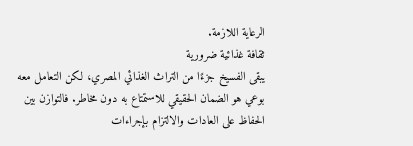الرعاية اللازمة.
ثقافة غذائية ضرورية
يبقى الفسيخ جزءًا من التراث الغذائي المصري، لكن التعامل معه بوعي هو الضمان الحقيقي للاستمتاع به دون مخاطر. فالتوازن بين الحفاظ على العادات والالتزام بإجراءات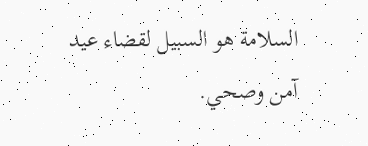السلامة هو السبيل لقضاء عيد آمن وصحي.